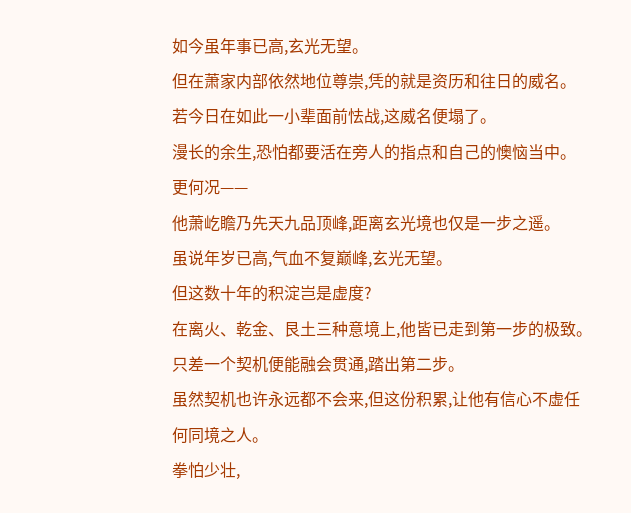如今虽年事已高,玄光无望。
但在萧家内部依然地位尊崇,凭的就是资历和往日的威名。
若今日在如此一小辈面前怯战,这威名便塌了。
漫长的余生,恐怕都要活在旁人的指点和自己的懊恼当中。
更何况——
他萧屹瞻乃先天九品顶峰,距离玄光境也仅是一步之遥。
虽说年岁已高,气血不复巅峰,玄光无望。
但这数十年的积淀岂是虚度?
在离火、乾金、艮土三种意境上,他皆已走到第一步的极致。
只差一个契机便能融会贯通,踏出第二步。
虽然契机也许永远都不会来,但这份积累,让他有信心不虚任何同境之人。
拳怕少壮,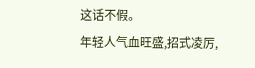这话不假。
年轻人气血旺盛,招式凌厉,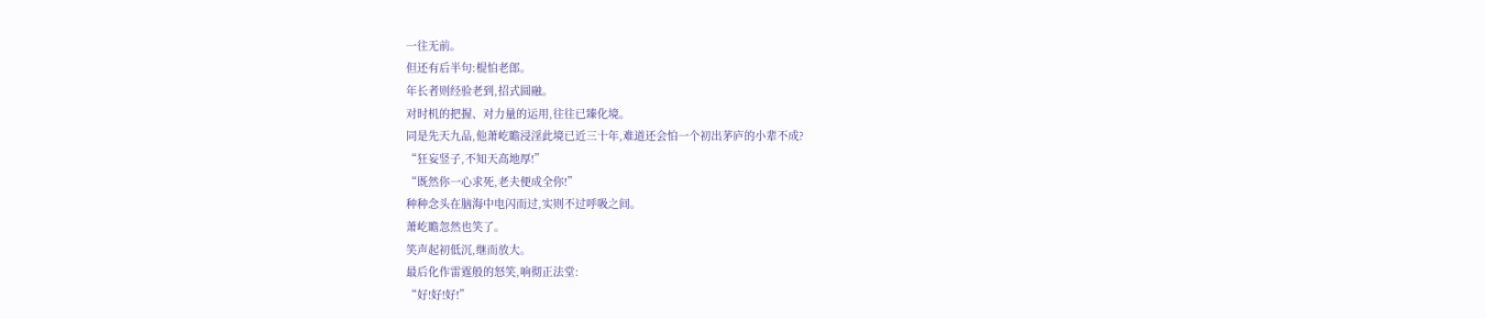一往无前。
但还有后半句:棍怕老郎。
年长者则经验老到,招式圆融。
对时机的把握、对力量的运用,往往已臻化境。
同是先天九品,他萧屹瞻浸淫此境已近三十年,难道还会怕一个初出茅庐的小辈不成?
“狂妄竖子,不知天高地厚!”
“既然你一心求死,老夫便成全你!”
种种念头在脑海中电闪而过,实则不过呼吸之间。
萧屹瞻忽然也笑了。
笑声起初低沉,继而放大。
最后化作雷霆般的怒笑,响彻正法堂:
“好!好!好!”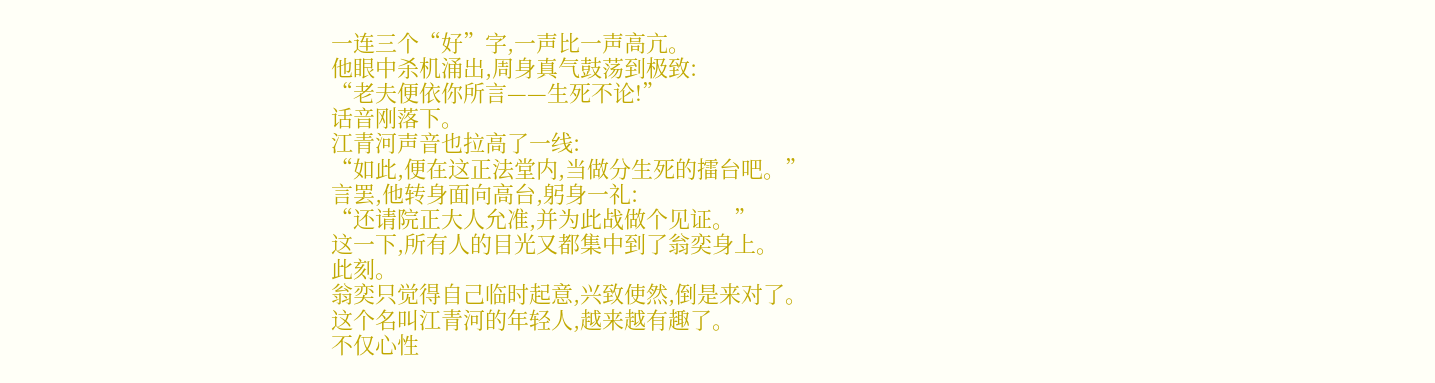一连三个“好”字,一声比一声高亢。
他眼中杀机涌出,周身真气鼓荡到极致:
“老夫便依你所言——生死不论!”
话音刚落下。
江青河声音也拉高了一线:
“如此,便在这正法堂内,当做分生死的擂台吧。”
言罢,他转身面向高台,躬身一礼:
“还请院正大人允准,并为此战做个见证。”
这一下,所有人的目光又都集中到了翁奕身上。
此刻。
翁奕只觉得自己临时起意,兴致使然,倒是来对了。
这个名叫江青河的年轻人,越来越有趣了。
不仅心性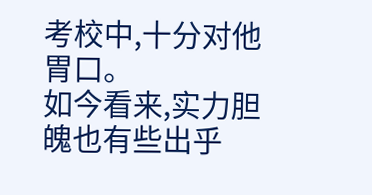考校中,十分对他胃口。
如今看来,实力胆魄也有些出乎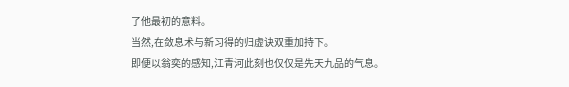了他最初的意料。
当然,在敛息术与新习得的归虚诀双重加持下。
即便以翁奕的感知,江青河此刻也仅仅是先天九品的气息。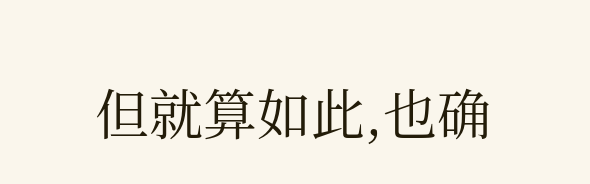但就算如此,也确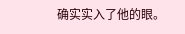确实实入了他的眼。